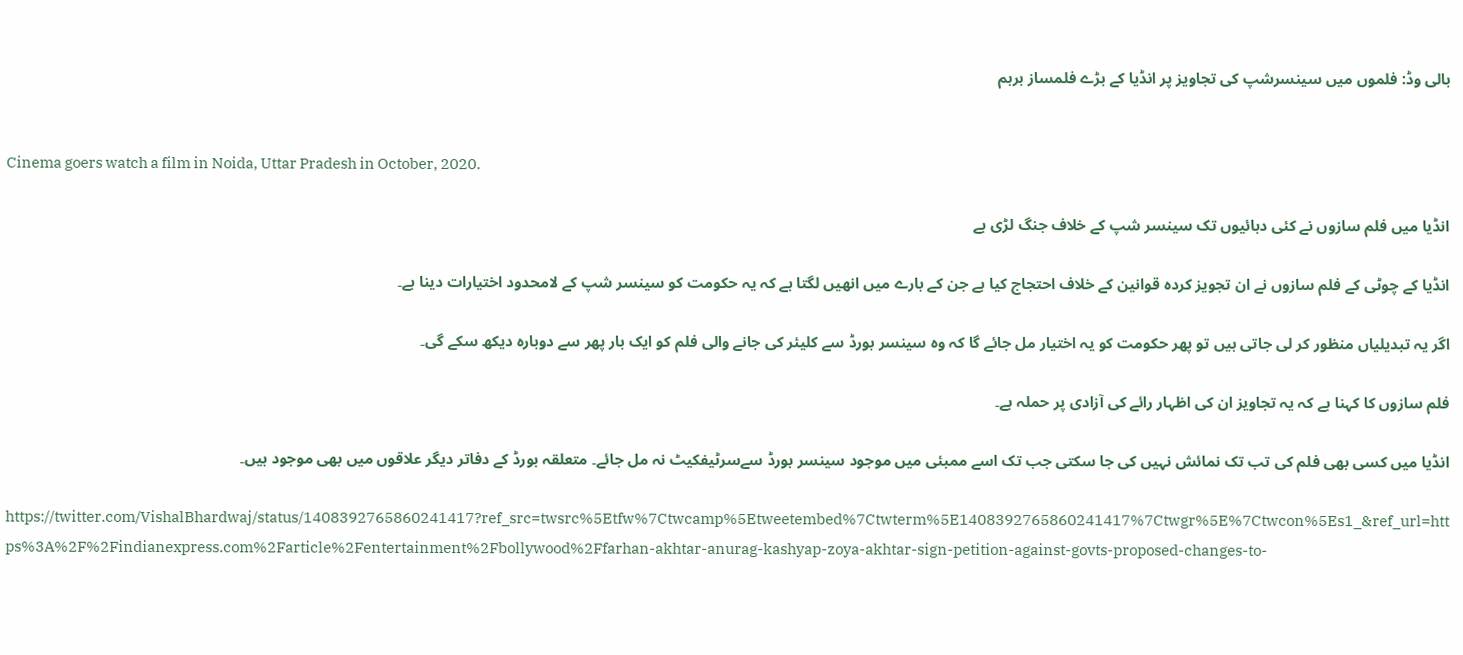بالی وڈ: فلموں میں سینسرشپ کی تجاویز پر انڈیا کے بڑے فلمساز برہم


Cinema goers watch a film in Noida, Uttar Pradesh in October, 2020.

انڈیا میں فلم سازوں نے کئی دہائیوں تک سینسر شپ کے خلاف جنگ لڑی ہے

انڈیا کے چوٹی کے فلم سازوں نے ان تجویز کردہ قوانین کے خلاف احتجاج کیا ہے جن کے بارے میں انھیں لگتا ہے کہ یہ حکومت کو سینسر شپ کے لامحدود اختیارات دینا ہے۔

اگر یہ تبدیلیاں منظور کر لی جاتی ہیں تو پھر حکومت کو یہ اختیار مل جائے گا کہ وہ سینسر بورڈ سے کلیئر کی جانے والی فلم کو ایک بار پھر سے دوبارہ دیکھ سکے گی۔

فلم سازوں کا کہنا ہے کہ یہ تجاویز ان کی اظہار رائے کی آزادی پر حملہ ہے۔

انڈیا میں کسی بھی فلم کی تب تک نمائش نہیں کی جا سکتی جب تک اسے ممبئی میں موجود سینسر بورڈ سےسرٹیفکیٹ نہ مل جائے۔ متعلقہ بورڈ کے دفاتر دیگر علاقوں میں بھی موجود ہیں۔

https://twitter.com/VishalBhardwaj/status/1408392765860241417?ref_src=twsrc%5Etfw%7Ctwcamp%5Etweetembed%7Ctwterm%5E1408392765860241417%7Ctwgr%5E%7Ctwcon%5Es1_&ref_url=https%3A%2F%2Findianexpress.com%2Farticle%2Fentertainment%2Fbollywood%2Ffarhan-akhtar-anurag-kashyap-zoya-akhtar-sign-petition-against-govts-proposed-changes-to-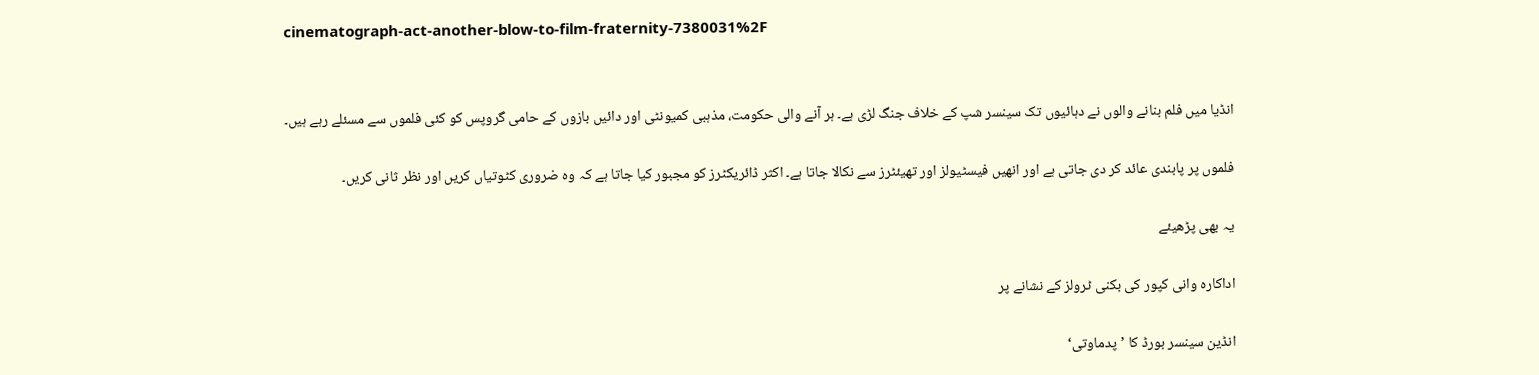cinematograph-act-another-blow-to-film-fraternity-7380031%2F


انڈیا میں فلم بنانے والوں نے دہائیوں تک سینسر شپ کے خلاف جنگ لڑی ہے۔ ہر آنے والی حکومت، مذہبی کمیونٹی اور دائیں بازوں کے حامی گروپس کو کئی فلموں سے مسئلے رہے ہیں۔

فلموں پر پابندی عائد کر دی جاتی ہے اور انھیں فیسٹیولز اور تھیئٹرز سے نکالا جاتا ہے۔ اکثر ڈائریکٹرز کو مجبور کیا جاتا ہے کہ وہ ضروری کٹوتیاں کریں اور نظر ثانی کریں۔

یہ بھی پڑھیئے

اداکارہ وانی کپور کی بکنی ٹرولز کے نشانے پر

انڈین سینسر بورڈ کا ’پدماوتی‘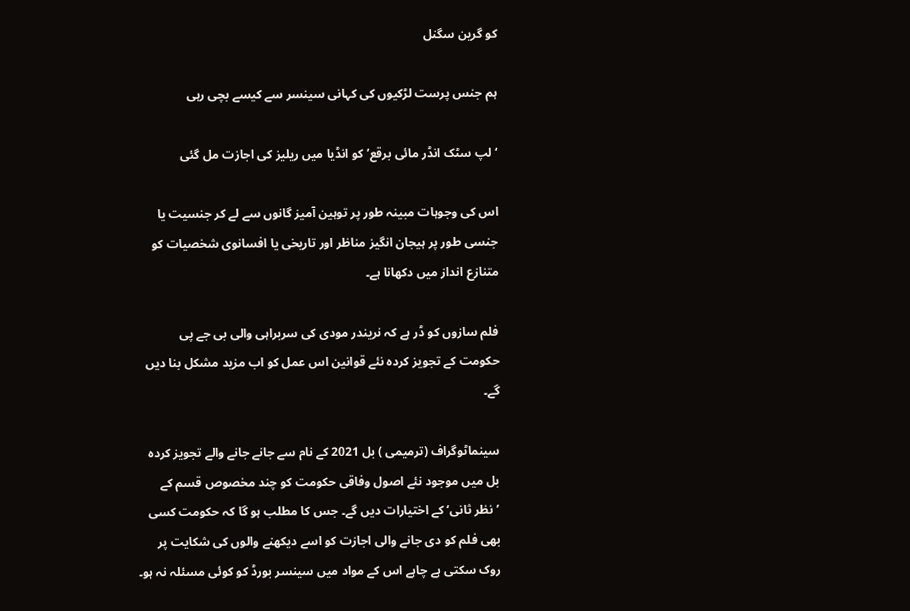کو گرین سگنل

ہم جنس پرست لڑکیوں کی کہانی سینسر سے کیسے بچی رہی

‘لپ سٹک انڈر مائی برقع’ کو انڈیا میں ریلیز کی اجازت مل گئی

اس کی وجوہات مبینہ طور پر توہین آمیز گانوں سے لے کر جنسیت یا جنسی طور پر ہیجان انگیز مناظر اور تاریخی یا افسانوی شخصیات کو متنازع انداز میں دکھانا ہے۔

فلم سازوں کو ڈر ہے کہ نریندر مودی کی سربراہی والی بی جے پی حکومت کے تجویز کردہ نئے قوانین اس عمل کو اب مزید مشکل بنا دیں گے۔

سینماٹوگراف (ترمیمی ) بل 2021 کے نام سے جانے جانے والے تجویز کردہ بل میں موجود نئے اصول وفاقی حکومت کو چند مخصوص قسم کے ’نظر ثانی‘ کے اختیارات دیں گے۔ جس کا مطلب ہو گا کہ حکومت کسی بھی فلم کو دی جانے والی اجازت کو اسے دیکھنے والوں کی شکایت پر روک سکتی ہے چاہے اس کے مواد میں سینسر بورڈ کو کوئی مسئلہ نہ ہو۔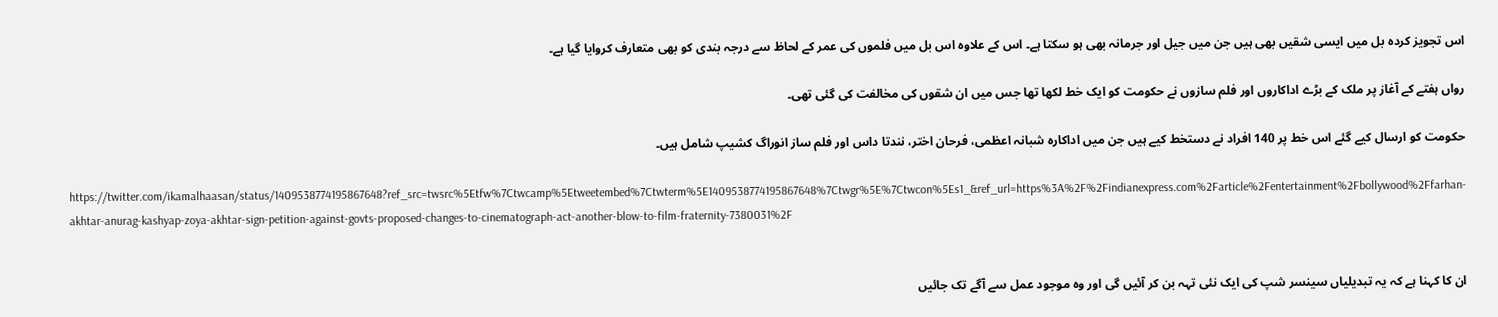اس تجویز کردہ بل میں ایسی شقیں بھی ہیں جن میں جیل اور جرمانہ بھی ہو سکتا ہے۔ اس کے علاوہ اس بل میں فلموں کی عمر کے لحاظ سے درجہ بندی کو بھی متعارف کروایا گیا ہے۔

رواں ہفتے کے آغاز پر ملک کے بڑے اداکاروں اور فلم سازوں نے حکومت کو ایک خط لکھا تھا جس میں ان شقوں کی مخالفت کی گئی تھی۔

حکومت کو ارسال کیے گئے اس خط پر 140 افراد نے دستخط کیے ہیں جن میں اداکارہ شبانہ اعظمی، فرحان اختر، نندتا داس اور فلم ساز انوراگ کشیپ شامل ہیں۔

https://twitter.com/ikamalhaasan/status/1409538774195867648?ref_src=twsrc%5Etfw%7Ctwcamp%5Etweetembed%7Ctwterm%5E1409538774195867648%7Ctwgr%5E%7Ctwcon%5Es1_&ref_url=https%3A%2F%2Findianexpress.com%2Farticle%2Fentertainment%2Fbollywood%2Ffarhan-akhtar-anurag-kashyap-zoya-akhtar-sign-petition-against-govts-proposed-changes-to-cinematograph-act-another-blow-to-film-fraternity-7380031%2F


ان کا کہنا ہے کہ یہ تبدیلیاں سینسر شپ کی ایک نئی تہہ بن کر آئیں گی اور وہ موجود عمل سے آگے تک جائیں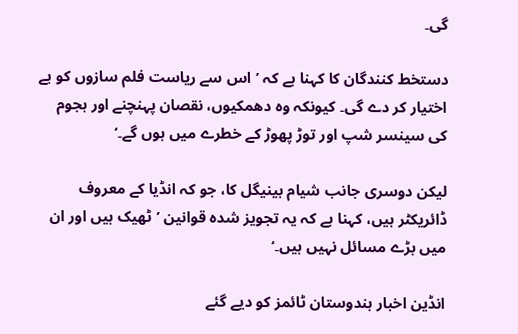گی۔

دستخط کنندگان کا کہنا ہے کہ ’اس سے ریاست فلم سازوں کو بے اختیار کر دے گی۔ کیونکہ وہ دھمکیوں، نقصان پہنچنے اور ہجوم کی سینسر شپ اور توڑ پھوڑ کے خطرے میں ہوں گے۔‘

لیکن دوسری جانب شیام بینیگل کا، جو کہ انڈیا کے معروف ڈائریکٹر ہیں، کہنا ہے کہ یہ تجویز شدہ قوانین ’ٹھیک ہیں اور ان میں بڑے مسائل نہیں ہیں۔‘

انڈین اخبار ہندوستان ٹائمز کو دیے گئے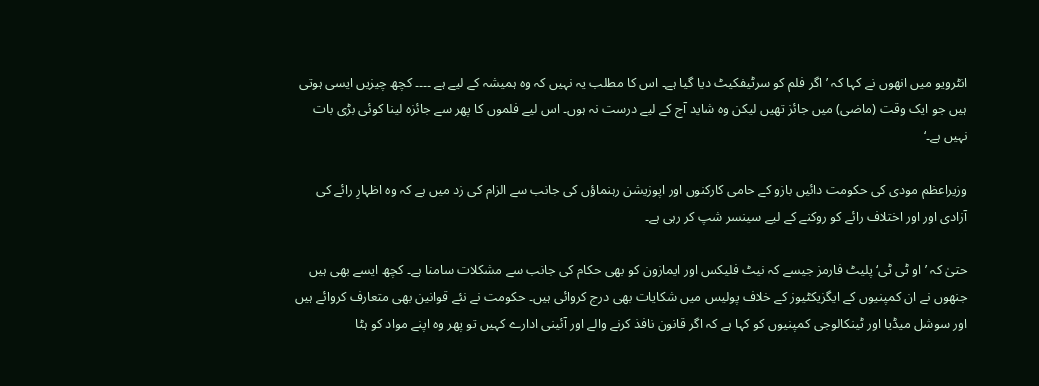انٹرویو میں انھوں نے کہا کہ ’اگر فلم کو سرٹیفکیٹ دیا گیا ہے۔ اس کا مطلب یہ نہیں کہ وہ ہمیشہ کے لیے ہے ۔۔۔۔ کچھ چیزیں ایسی ہوتی ہیں جو ایک وقت (ماضی) میں جائز تھیں لیکن وہ شاید آج کے لیے درست نہ ہوں۔ اس لیے فلموں کا پھر سے جائزہ لینا کوئی بڑی بات نہیں ہے۔‘

وزیراعظم مودی کی حکومت دائیں بازو کے حامی کارکنوں اور اپوزیشن رہنماؤں کی جانب سے الزام کی زد میں ہے کہ وہ اظہارِ رائے کی آزادی اور اور اختلاف رائے کو روکنے کے لیے سینسر شپ کر رہی ہے۔

حتیٰ کہ ’او ٹی ٹی‘ پلیٹ فارمز جیسے کہ نیٹ فلیکس اور ایمازون کو بھی حکام کی جانب سے مشکلات سامنا ہے۔ کچھ ایسے بھی ہیں جنھوں نے ان کمپنیوں کے ایگزیکٹیوز کے خلاف پولیس میں شکایات بھی درج کروائی ہیں۔ حکومت نے نئے قوانین بھی متعارف کروائے ہیں اور سوشل میڈیا اور ٹینکالوجی کمپنیوں کو کہا ہے کہ اگر قانون نافذ کرنے والے اور آئینی ادارے کہیں تو پھر وہ اپنے مواد کو ہٹا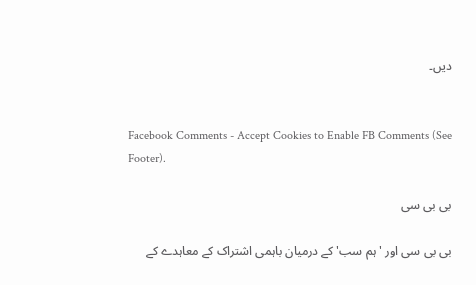دیں۔


Facebook Comments - Accept Cookies to Enable FB Comments (See Footer).

بی بی سی

بی بی سی اور 'ہم سب' کے درمیان باہمی اشتراک کے معاہدے کے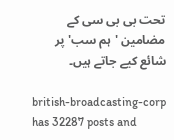تحت بی بی سی کے مضامین 'ہم سب' پر شائع کیے جاتے ہیں۔

british-broadcasting-corp has 32287 posts and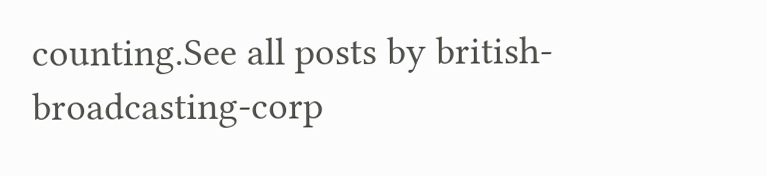counting.See all posts by british-broadcasting-corp